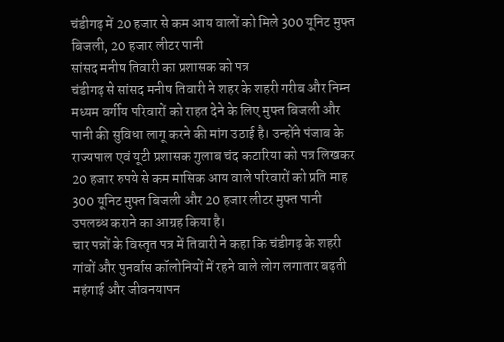चंडीगढ़ में 20 हजार से कम आय वालों को मिले 300 यूनिट मुफ्त बिजली, 20 हजार लीटर पानी
सांसद मनीष तिवारी का प्रशासक को पत्र
चंडीगढ़ से सांसद मनीष तिवारी ने शहर के शहरी गरीब और निम्न मध्यम वर्गीय परिवारों को राहत देने के लिए मुफ्त बिजली और पानी की सुविधा लागू करने की मांग उठाई है। उन्होंने पंजाब के राज्यपाल एवं यूटी प्रशासक गुलाब चंद कटारिया को पत्र लिखकर 20 हजार रुपये से कम मासिक आय वाले परिवारों को प्रति माह 300 यूनिट मुफ्त बिजली और 20 हजार लीटर मुफ्त पानी उपलब्ध कराने का आग्रह किया है।
चार पन्नों के विस्तृत पत्र में तिवारी ने कहा कि चंडीगढ़ के शहरी गांवों और पुनर्वास कॉलोनियों में रहने वाले लोग लगातार बढ़ती महंगाई और जीवनयापन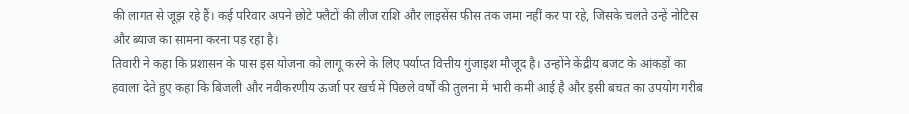की लागत से जूझ रहे हैं। कई परिवार अपने छोटे फ्लैटों की लीज राशि और लाइसेंस फीस तक जमा नहीं कर पा रहे, जिसके चलते उन्हें नोटिस और ब्याज का सामना करना पड़ रहा है।
तिवारी ने कहा कि प्रशासन के पास इस योजना को लागू करने के लिए पर्याप्त वित्तीय गुंजाइश मौजूद है। उन्होंने केंद्रीय बजट के आंकड़ों का हवाला देते हुए कहा कि बिजली और नवीकरणीय ऊर्जा पर खर्च में पिछले वर्षों की तुलना में भारी कमी आई है और इसी बचत का उपयोग गरीब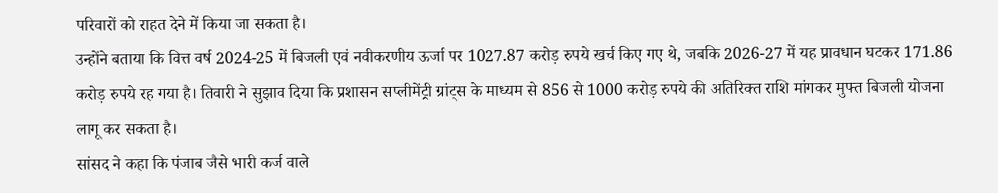परिवारों को राहत देने में किया जा सकता है।
उन्होंने बताया कि वित्त वर्ष 2024-25 में बिजली एवं नवीकरणीय ऊर्जा पर 1027.87 करोड़ रुपये खर्च किए गए थे, जबकि 2026-27 में यह प्रावधान घटकर 171.86 करोड़ रुपये रह गया है। तिवारी ने सुझाव दिया कि प्रशासन सप्लीमेंट्री ग्रांट्स के माध्यम से 856 से 1000 करोड़ रुपये की अतिरिक्त राशि मांगकर मुफ्त बिजली योजना लागू कर सकता है।
सांसद ने कहा कि पंजाब जैसे भारी कर्ज वाले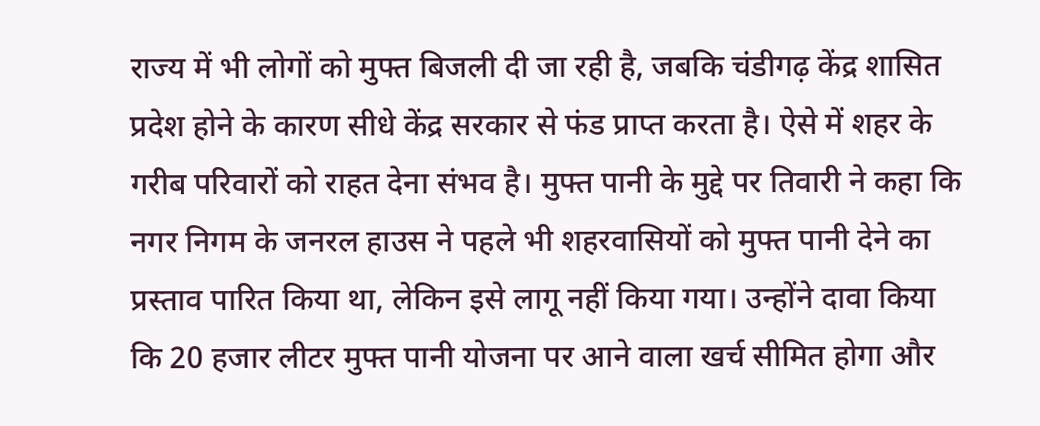राज्य में भी लोगों को मुफ्त बिजली दी जा रही है, जबकि चंडीगढ़ केंद्र शासित प्रदेश होने के कारण सीधे केंद्र सरकार से फंड प्राप्त करता है। ऐसे में शहर के गरीब परिवारों को राहत देना संभव है। मुफ्त पानी के मुद्दे पर तिवारी ने कहा कि नगर निगम के जनरल हाउस ने पहले भी शहरवासियों को मुफ्त पानी देने का प्रस्ताव पारित किया था, लेकिन इसे लागू नहीं किया गया। उन्होंने दावा किया कि 20 हजार लीटर मुफ्त पानी योजना पर आने वाला खर्च सीमित होगा और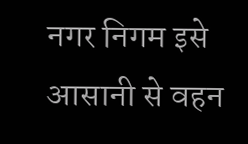नगर निगम इसे आसानी से वहन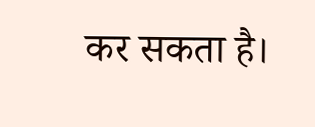कर सकता है।